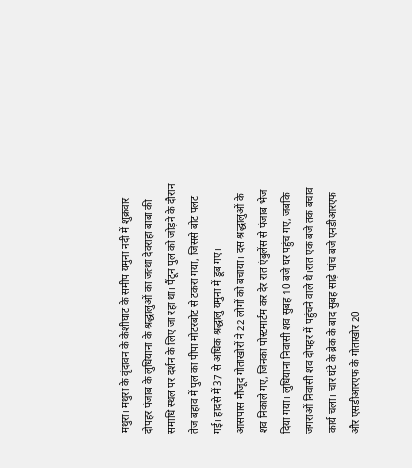मथुरा। मथुरा के वृंदावन के केशीघाट के समीप यमुना नदी में शुक्रवार दोपहर पंजाब के लुधियाना के श्रद्धालुओं का जत्था देवराहा बाबा की समाधि स्थल पर दर्शन के लिए जा रहा था। पैंटून पुल को जोड़ने के दौरान तेज बहाव में पुल का पीपा मोटरबोट से टकरा गया, जिससे बोट पलट गई। हादसे में 37 से अधिक श्रद्धालु यमुना में डूब गए।
आसपास मौजूद गोताखोरों ने 22 लोगों को बचाया। दस श्रद्धालुओं के शव निकाले गए, जिनका पोस्टमार्टम कर देर रात एंबुलेंस से पंजाब भेज दिया गया। लुधियाना निवासी शव सुबह 10 बजे घर पहुंच गए, जबकि जगराओं निवासी शव दोपहर में पहुंचने वाले थे।रात एक बजे तक बचाव कार्य चला। चार घंटे के ब्रेक के बाद सुबह साढ़े पांच बजे एनडीआरएफ और एसडीआरएफ के गोताखोर 20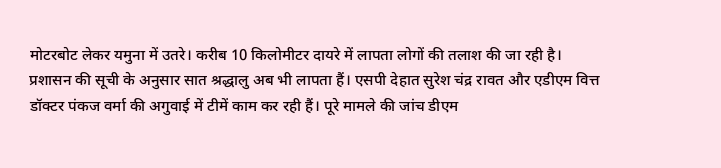मोटरबोट लेकर यमुना में उतरे। करीब 10 किलोमीटर दायरे में लापता लोगों की तलाश की जा रही है।
प्रशासन की सूची के अनुसार सात श्रद्धालु अब भी लापता हैं। एसपी देहात सुरेश चंद्र रावत और एडीएम वित्त डॉक्टर पंकज वर्मा की अगुवाई में टीमें काम कर रही हैं। पूरे मामले की जांच डीएम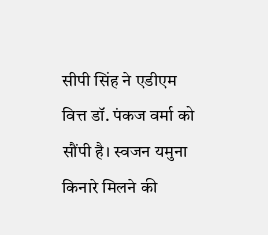सीपी सिंह ने एडीएम वित्त डॉ. पंकज वर्मा को सौंपी है। स्वजन यमुना किनारे मिलने की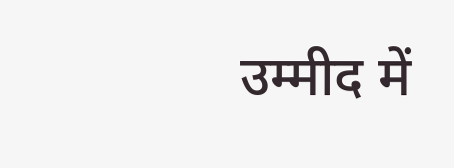उम्मीद में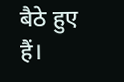बैठे हुए हैं।